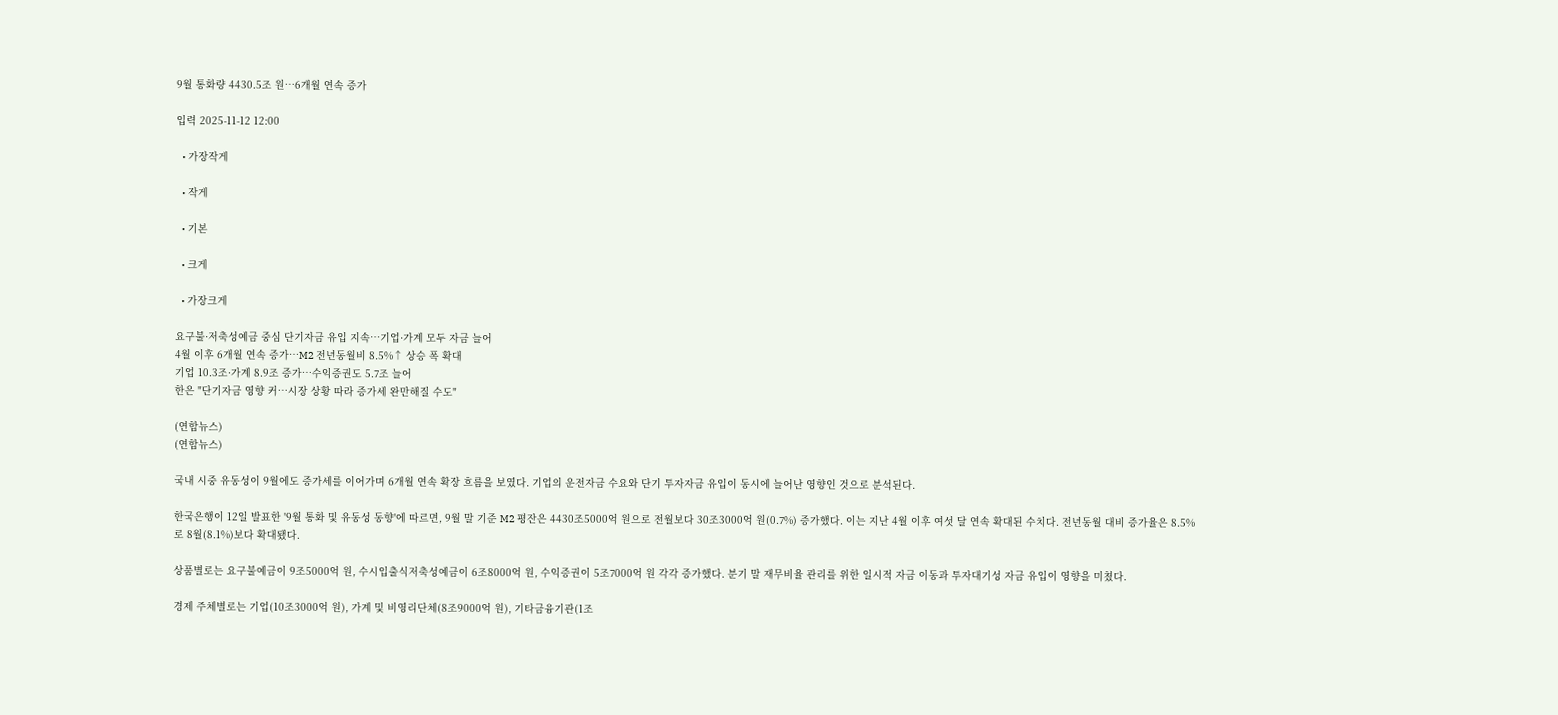9월 통화량 4430.5조 원…6개월 연속 증가

입력 2025-11-12 12:00

  • 가장작게

  • 작게

  • 기본

  • 크게

  • 가장크게

요구불·저축성예금 중심 단기자금 유입 지속…기업·가계 모두 자금 늘어
4월 이후 6개월 연속 증가…M2 전년동월비 8.5%↑ 상승 폭 확대
기업 10.3조·가계 8.9조 증가…수익증권도 5.7조 늘어
한은 "단기자금 영향 커…시장 상황 따라 증가세 완만해질 수도"

(연합뉴스)
(연합뉴스)

국내 시중 유동성이 9월에도 증가세를 이어가며 6개월 연속 확장 흐름을 보였다. 기업의 운전자금 수요와 단기 투자자금 유입이 동시에 늘어난 영향인 것으로 분석된다.

한국은행이 12일 발표한 '9월 통화 및 유동성 동향'에 따르면, 9월 말 기준 M2 평잔은 4430조5000억 원으로 전월보다 30조3000억 원(0.7%) 증가했다. 이는 지난 4월 이후 여섯 달 연속 확대된 수치다. 전년동월 대비 증가율은 8.5%로 8월(8.1%)보다 확대됐다.

상품별로는 요구불예금이 9조5000억 원, 수시입출식저축성예금이 6조8000억 원, 수익증권이 5조7000억 원 각각 증가했다. 분기 말 재무비율 관리를 위한 일시적 자금 이동과 투자대기성 자금 유입이 영향을 미쳤다.

경제 주체별로는 기업(10조3000억 원), 가계 및 비영리단체(8조9000억 원), 기타금융기관(1조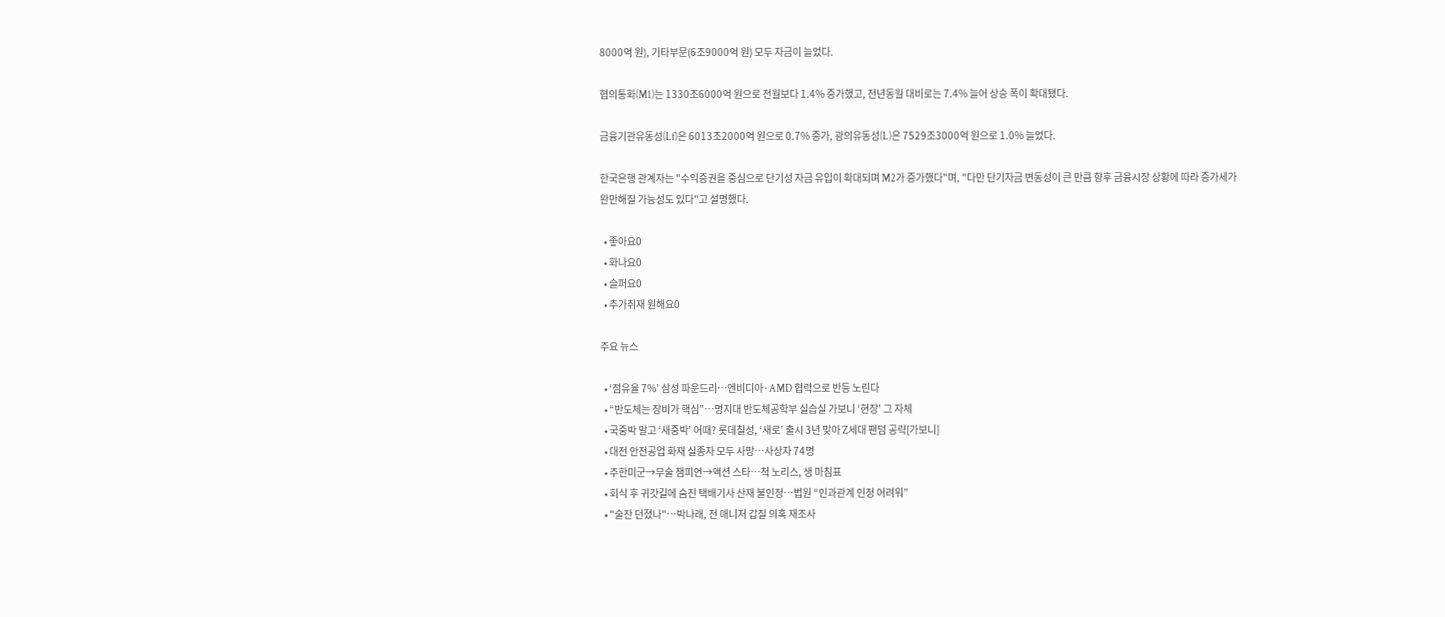8000억 원), 기타부문(6조9000억 원) 모두 자금이 늘었다.

협의통화(M1)는 1330조6000억 원으로 전월보다 1.4% 증가했고, 전년동월 대비로는 7.4% 늘어 상승 폭이 확대됐다.

금융기관유동성(Lf)은 6013조2000억 원으로 0.7% 증가, 광의유동성(L)은 7529조3000억 원으로 1.0% 늘었다.

한국은행 관계자는 "수익증권을 중심으로 단기성 자금 유입이 확대되며 M2가 증가했다"며, "다만 단기자금 변동성이 큰 만큼 향후 금융시장 상황에 따라 증가세가 완만해질 가능성도 있다"고 설명했다.

  • 좋아요0
  • 화나요0
  • 슬퍼요0
  • 추가취재 원해요0

주요 뉴스

  • ‘점유율 7%’ 삼성 파운드리…엔비디아·AMD 협력으로 반등 노린다
  • “반도체는 장비가 핵심”…명지대 반도체공학부 실습실 가보니 ‘현장’ 그 자체
  • 국중박 말고 ‘새중박’ 어때? 롯데칠성, ‘새로’ 출시 3년 맞아 Z세대 팬덤 공략[가보니]
  • 대전 안전공업 화재 실종자 모두 사망⋯사상자 74명
  • 주한미군→무술 챔피언→액션 스타…척 노리스, 생 마침표
  • 회식 후 귀갓길에 숨진 택배기사 산재 불인정…법원 “인과관계 인정 어려워”
  • "술잔 던졌나"…박나래, 전 매니저 갑질 의혹 재조사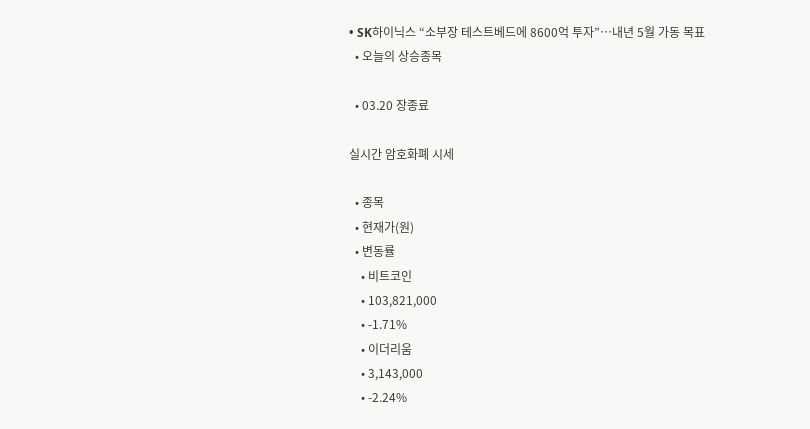• SK하이닉스 “소부장 테스트베드에 8600억 투자”…내년 5월 가동 목표
  • 오늘의 상승종목

  • 03.20 장종료

실시간 암호화폐 시세

  • 종목
  • 현재가(원)
  • 변동률
    • 비트코인
    • 103,821,000
    • -1.71%
    • 이더리움
    • 3,143,000
    • -2.24%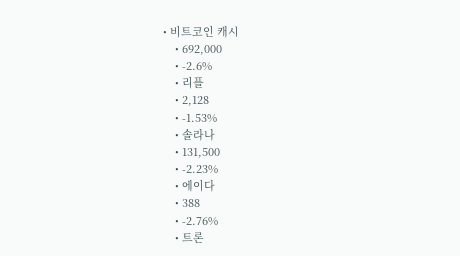• 비트코인 캐시
    • 692,000
    • -2.6%
    • 리플
    • 2,128
    • -1.53%
    • 솔라나
    • 131,500
    • -2.23%
    • 에이다
    • 388
    • -2.76%
    • 트론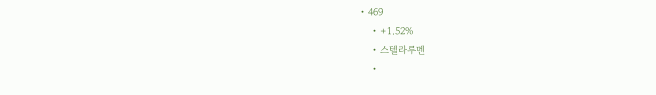• 469
    • +1.52%
    • 스텔라루멘
    •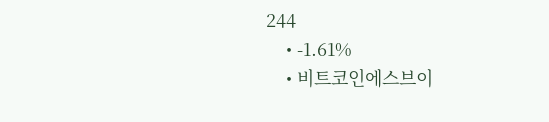244
    • -1.61%
    • 비트코인에스브이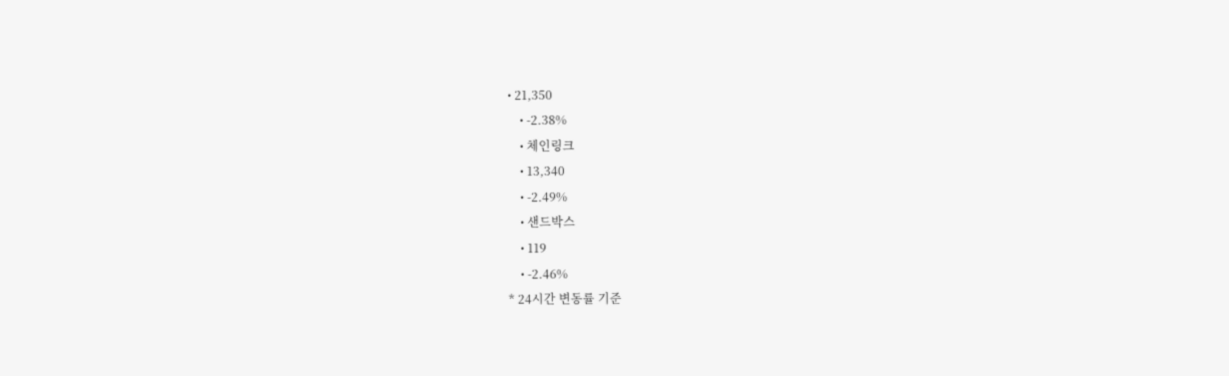• 21,350
    • -2.38%
    • 체인링크
    • 13,340
    • -2.49%
    • 샌드박스
    • 119
    • -2.46%
* 24시간 변동률 기준